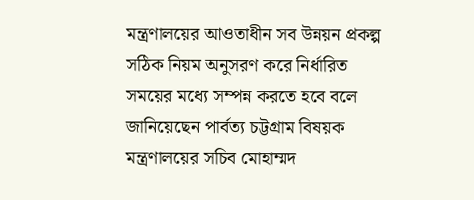মন্ত্রণালয়ের আওতাধীন সব উন্নয়ন প্রকল্প সঠিক নিয়ম অনুসরণ করে নির্ধারিত সময়ের মধ্যে সম্পন্ন করতে হবে বলে জানিয়েছেন পার্বত্য চট্টগ্রাম বিষয়ক মন্ত্রণালয়ের সচিব মোহাম্মদ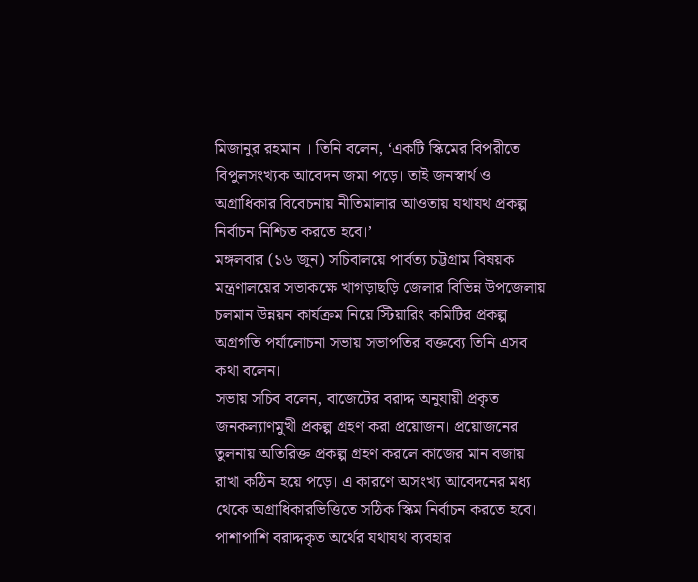মিজানুর রহমান । তিনি বলেন, ‘একটি স্কিমের বিপরীতে বিপুলসংখ্যক আবেদন জমা পড়ে। তাই জনস্বার্থ ও অগ্রাধিকার বিবেচনায় নীতিমালার আওতায় যথাযথ প্রকল্প নির্বাচন নিশ্চিত করতে হবে।’
মঙ্গলবার (১৬ জুন) সচিবালয়ে পার্বত্য চট্টগ্রাম বিষয়ক মন্ত্রণালয়ের সভাকক্ষে খাগড়াছড়ি জেলার বিভিন্ন উপজেলায় চলমান উন্নয়ন কার্যক্রম নিয়ে স্টিয়ারিং কমিটির প্রকল্প অগ্রগতি পর্যালোচনা সভায় সভাপতির বক্তব্যে তিনি এসব কথা বলেন।
সভায় সচিব বলেন, বাজেটের বরাদ্দ অনুযায়ী প্রকৃত জনকল্যাণমুখী প্রকল্প গ্রহণ করা প্রয়োজন। প্রয়োজনের তুলনায় অতিরিক্ত প্রকল্প গ্রহণ করলে কাজের মান বজায় রাখা কঠিন হয়ে পড়ে। এ কারণে অসংখ্য আবেদনের মধ্য থেকে অগ্রাধিকারভিত্তিতে সঠিক স্কিম নির্বাচন করতে হবে। পাশাপাশি বরাদ্দকৃত অর্থের যথাযথ ব্যবহার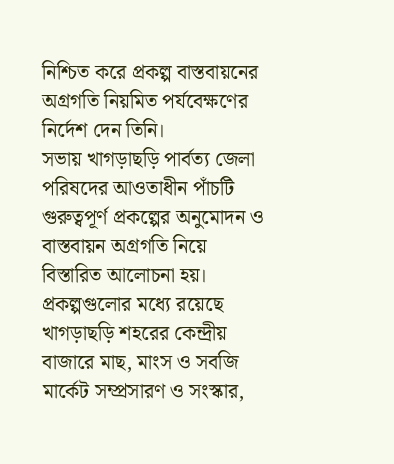নিশ্চিত করে প্রকল্প বাস্তবায়নের অগ্রগতি নিয়মিত পর্যবেক্ষণের নির্দেশ দেন তিনি।
সভায় খাগড়াছড়ি পার্বত্য জেলা পরিষদের আওতাধীন পাঁচটি গুরুত্বপূর্ণ প্রকল্পের অনুমোদন ও বাস্তবায়ন অগ্রগতি নিয়ে বিস্তারিত আলোচনা হয়। প্রকল্পগুলোর মধ্যে রয়েছে খাগড়াছড়ি শহরের কেন্দ্রীয় বাজারে মাছ, মাংস ও সবজি মার্কেট সম্প্রসারণ ও সংস্কার,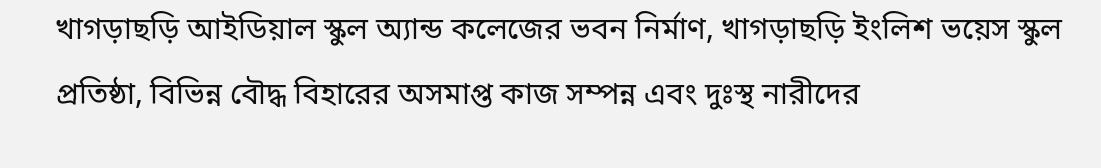খাগড়াছড়ি আইডিয়াল স্কুল অ্যান্ড কলেজের ভবন নির্মাণ, খাগড়াছড়ি ইংলিশ ভয়েস স্কুল প্রতিষ্ঠা, বিভিন্ন বৌদ্ধ বিহারের অসমাপ্ত কাজ সম্পন্ন এবং দুঃস্থ নারীদের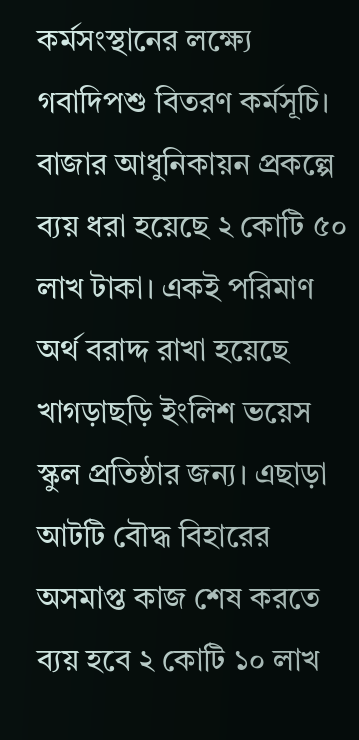কর্মসংস্থানের লক্ষ্যে গবাদিপশু বিতরণ কর্মসূচি।
বাজার আধুনিকায়ন প্রকল্পে ব্যয় ধরা হয়েছে ২ কোটি ৫০ লাখ টাকা। একই পরিমাণ অর্থ বরাদ্দ রাখা হয়েছে খাগড়াছড়ি ইংলিশ ভয়েস স্কুল প্রতিষ্ঠার জন্য। এছাড়া আটটি বৌদ্ধ বিহারের অসমাপ্ত কাজ শেষ করতে ব্যয় হবে ২ কোটি ১০ লাখ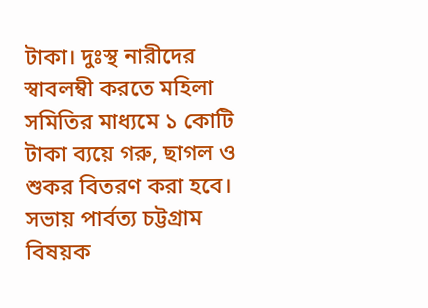টাকা। দুঃস্থ নারীদের স্বাবলম্বী করতে মহিলা সমিতির মাধ্যমে ১ কোটি টাকা ব্যয়ে গরু, ছাগল ও শুকর বিতরণ করা হবে।
সভায় পার্বত্য চট্টগ্রাম বিষয়ক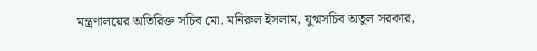মন্ত্রণালয়ের অতিরিক্ত সচিব মো. মনিরুল ইসলাম, যুগ্মসচিব অতুল সরকার,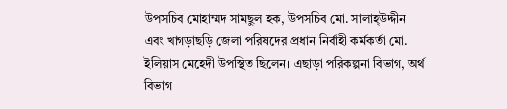উপসচিব মোহাম্মদ সামছুল হক, উপসচিব মো. সালাহ্উদ্দীন এবং খাগড়াছড়ি জেলা পরিষদের প্রধান নির্বাহী কর্মকর্তা মো. ইলিয়াস মেহেদী উপস্থিত ছিলেন। এছাড়া পরিকল্পনা বিভাগ, অর্থ বিভাগ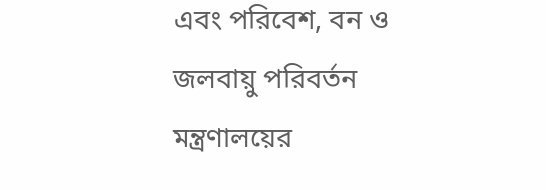এবং পরিবেশ, বন ও জলবায়ু পরিবর্তন মন্ত্রণালয়ের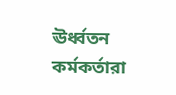ঊর্ধ্বতন কর্মকর্তারা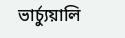ভার্চ্যুয়ালি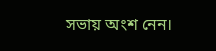সভায় অংশ নেন।